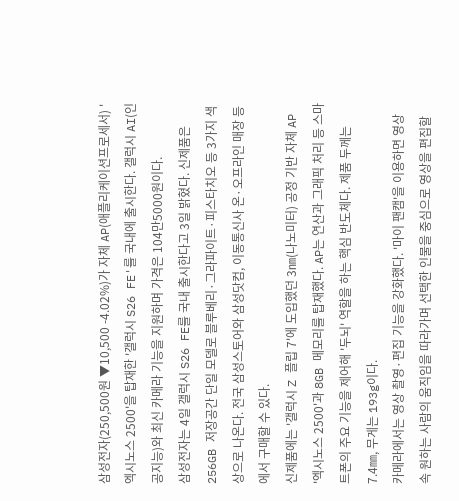삼성전자(250,500원 ▼10,500 -4.02%)가 자체 AP(애플리케이션프로세서) '엑시노스 2500'을 탑재한 '갤럭시 S26 FE'를 국내에 출시한다. 갤럭시 AI(인공지능)와 최신 카메라 기능을 지원하며 가격은 104만5000원이다.
삼성전자는 4일 갤럭시 S26 FE를 국내 출시한다고 3일 밝혔다. 신제품은 256GB 저장공간 단일 모델로 블루베리·그라파이트·피스타치오 등 3가지 색상으로 나온다. 전국 삼성스토어와 삼성닷컴, 이동통신사 온·오프라인 매장 등에서 구매할 수 있다.
신제품에는 '갤럭시 Z 플립 7'에 도입했던 3㎚(나노미터) 공정 기반 자체 AP '엑시노스 2500'과 8GB 메모리를 탑재했다. AP는 연산과 그래픽 처리 등 스마트폰의 주요 기능을 제어해 '두뇌' 역할을 하는 핵심 반도체다. 제품 두께는 7.4㎜, 무게는 193g이다.
카메라에서는 영상 촬영·편집 기능을 강화했다. '마이 팬캠'을 이용하면 영상 속 원하는 사람의 움직임을 따라가며 선택한 인물을 중심으로 영상을 편집할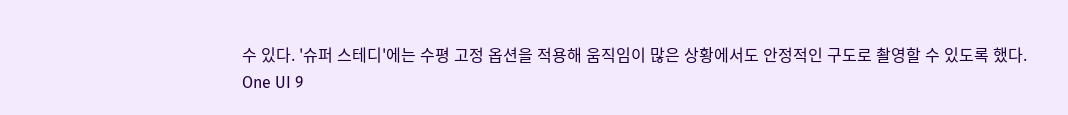수 있다. '슈퍼 스테디'에는 수평 고정 옵션을 적용해 움직임이 많은 상황에서도 안정적인 구도로 촬영할 수 있도록 했다.
One UI 9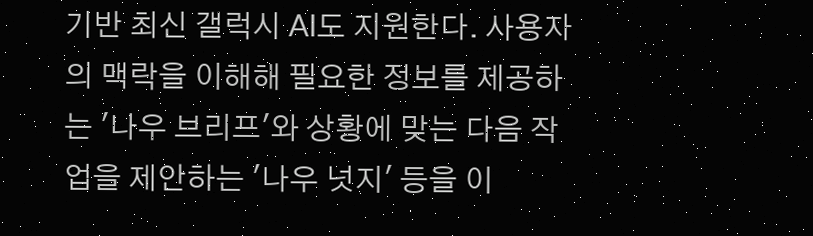기반 최신 갤럭시 AI도 지원한다. 사용자의 맥락을 이해해 필요한 정보를 제공하는 '나우 브리프'와 상황에 맞는 다음 작업을 제안하는 '나우 넛지' 등을 이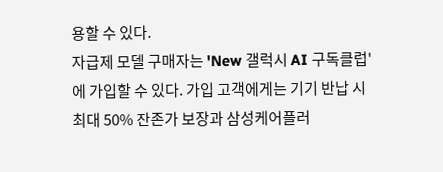용할 수 있다.
자급제 모델 구매자는 'New 갤럭시 AI 구독클럽'에 가입할 수 있다. 가입 고객에게는 기기 반납 시 최대 50% 잔존가 보장과 삼성케어플러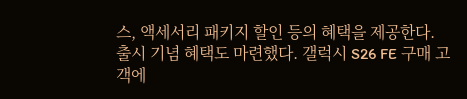스, 액세서리 패키지 할인 등의 혜택을 제공한다.
출시 기념 혜택도 마련했다. 갤럭시 S26 FE 구매 고객에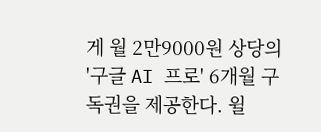게 월 2만9000원 상당의 '구글 AI 프로' 6개월 구독권을 제공한다. 윌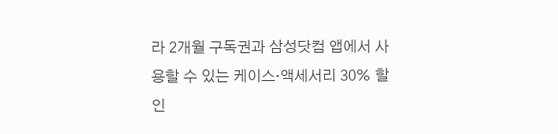라 2개월 구독권과 삼성닷컴 앱에서 사용할 수 있는 케이스·액세서리 30% 할인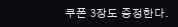쿠폰 3장도 증정한다.